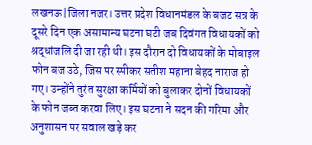लखनऊ|जिला नजर। उत्तर प्रदेश विधानमंडल के बजट सत्र के दूसरे दिन एक असामान्य घटना घटी जब दिवंगत विधायकों को श्रद्धांजलि दी जा रही थी। इस दौरान दो विधायकों के मोबाइल फोन बज उठे, जिस पर स्पीकर सतीश महाना बेहद नाराज हो गए। उन्होंने तुरंत सुरक्षा कर्मियों को बुलाकर दोनों विधायकों के फोन जब्त करवा लिए। इस घटना ने सदन की गरिमा और अनुशासन पर सवाल खड़े कर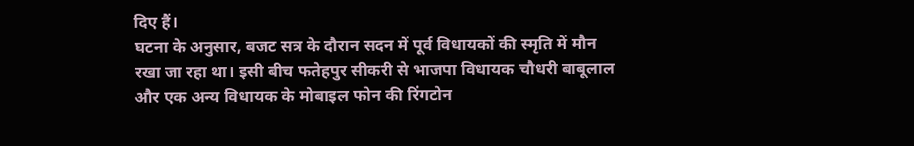दिए हैं।
घटना के अनुसार, बजट सत्र के दौरान सदन में पूर्व विधायकों की स्मृति में मौन रखा जा रहा था। इसी बीच फतेहपुर सीकरी से भाजपा विधायक चौधरी बाबूलाल और एक अन्य विधायक के मोबाइल फोन की रिंगटोन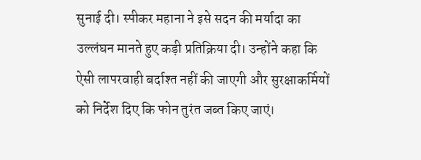सुनाई दी। स्पीकर महाना ने इसे सदन की मर्यादा का उल्लंघन मानते हुए कड़ी प्रतिक्रिया दी। उन्होंने कहा कि ऐसी लापरवाही बर्दाश्त नहीं की जाएगी और सुरक्षाकर्मियों को निर्देश दिए कि फोन तुरंत जब्त किए जाएं।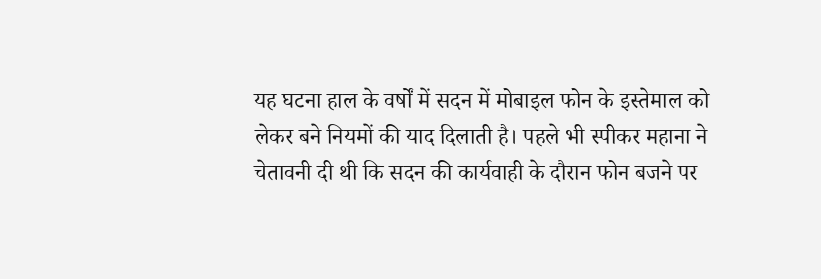यह घटना हाल के वर्षों में सदन में मोबाइल फोन के इस्तेमाल को लेकर बने नियमों की याद दिलाती है। पहले भी स्पीकर महाना ने चेतावनी दी थी कि सदन की कार्यवाही के दौरान फोन बजने पर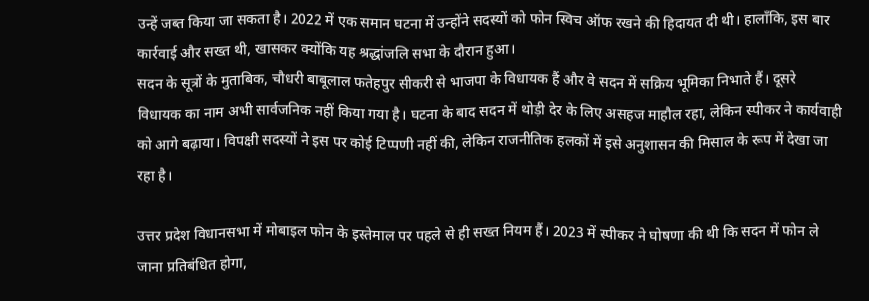उन्हें जब्त किया जा सकता है। 2022 में एक समान घटना में उन्होंने सदस्यों को फोन स्विच ऑफ रखने की हिदायत दी थी। हालाँकि, इस बार कार्रवाई और सख्त थी, खासकर क्योंकि यह श्रद्धांजलि सभा के दौरान हुआ।
सदन के सूत्रों के मुताबिक, चौधरी बाबूलाल फतेहपुर सीकरी से भाजपा के विधायक हैं और वे सदन में सक्रिय भूमिका निभाते हैं। दूसरे विधायक का नाम अभी सार्वजनिक नहीं किया गया है। घटना के बाद सदन में थोड़ी देर के लिए असहज माहौल रहा, लेकिन स्पीकर ने कार्यवाही को आगे बढ़ाया। विपक्षी सदस्यों ने इस पर कोई टिप्पणी नहीं की, लेकिन राजनीतिक हलकों में इसे अनुशासन की मिसाल के रूप में देखा जा रहा है।

उत्तर प्रदेश विधानसभा में मोबाइल फोन के इस्तेमाल पर पहले से ही सख्त नियम हैं। 2023 में स्पीकर ने घोषणा की थी कि सदन में फोन ले जाना प्रतिबंधित होगा,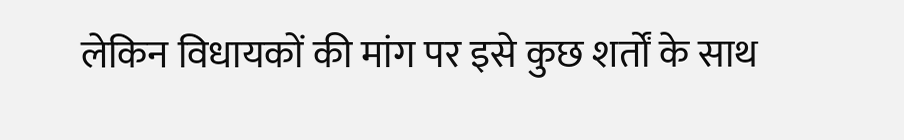लेकिन विधायकों की मांग पर इसे कुछ शर्तों के साथ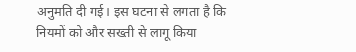अनुमति दी गई। इस घटना से लगता है कि नियमों को और सख्ती से लागू किया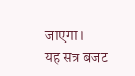जाएगा।
यह सत्र बजट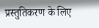प्रस्तुतिकरण के लिए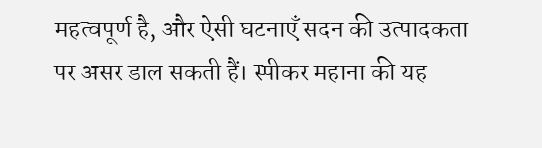महत्वपूर्ण है, और ऐसी घटनाएँ सदन की उत्पादकता पर असर डाल सकती हैं। स्पीकर महाना की यह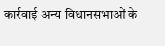कार्रवाई अन्य विधानसभाओं के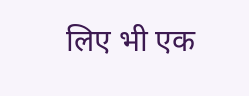लिए भी एक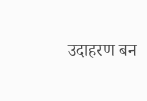उदाहरण बन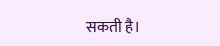सकती है।